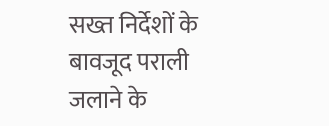सख्त निर्देशों के बावजूद पराली जलाने के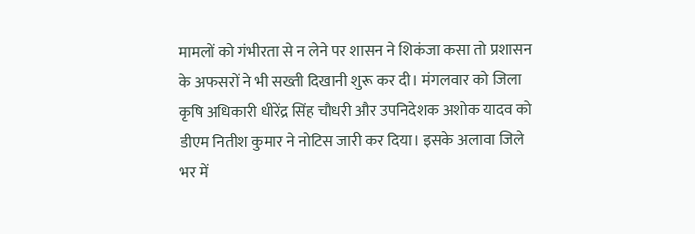मामलों को गंभीरता से न लेने पर शासन ने शिकंजा कसा तो प्रशासन के अफसरों ने भी सख्ती दिखानी शुरू कर दी। मंगलवार को जिला कृषि अधिकारी धीरेंद्र सिंह चौधरी और उपनिदेशक अशोक यादव को डीएम नितीश कुमार ने नोटिस जारी कर दिया। इसके अलावा जिले भर में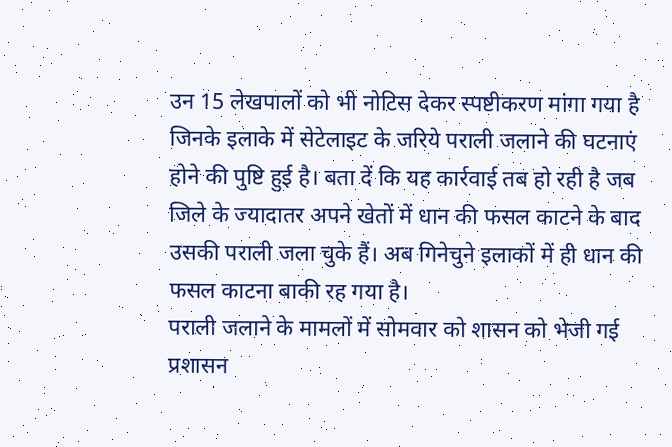उन 15 लेखपालों को भी नोटिस देकर स्पष्टीकरण मांगा गया है जिनके इलाके में सेटेलाइट के जरिये पराली जलाने की घटनाएं होने की पुष्टि हुई है। बता दें कि यह कार्रवाई तब हो रही है जब जिले के ज्यादातर अपने खेतों में धान की फसल काटने के बाद उसकी पराली जला चुके हैं। अब गिनेचुने इलाकों में ही धान की फसल काटना बाकी रह गया है।
पराली जलाने के मामलों में सोमवार को शासन को भेजी गई प्रशासन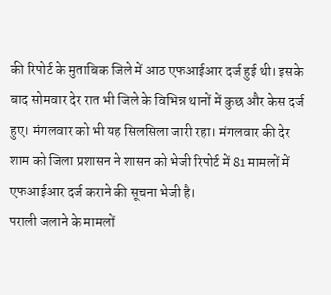की रिपोर्ट के मुताबिक जिले में आठ एफआईआर दर्ज हुई थी। इसके बाद सोमवार देर रात भी जिले के विभिन्न थानों में कुछ और केस दर्ज हुए। मंगलवार को भी यह सिलसिला जारी रहा। मंगलवार की देर शाम को जिला प्रशासन ने शासन को भेजी रिपोर्ट में 81 मामलों में एफआईआर दर्ज कराने की सूचना भेजी है।
पराली जलाने के मामलों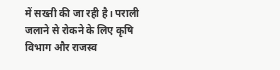में सख्ती की जा रही है। पराली जलाने से रोकने के लिए कृषि विभाग और राजस्व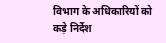विभाग के अधिकारियों को कड़े निर्देश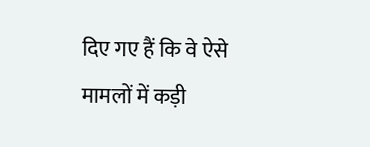दिए गए हैं कि वे ऐसे मामलों में कड़ी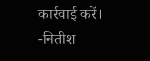कार्रवाई करें। -नितीश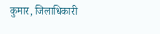कुमार, जिलाधिकारी